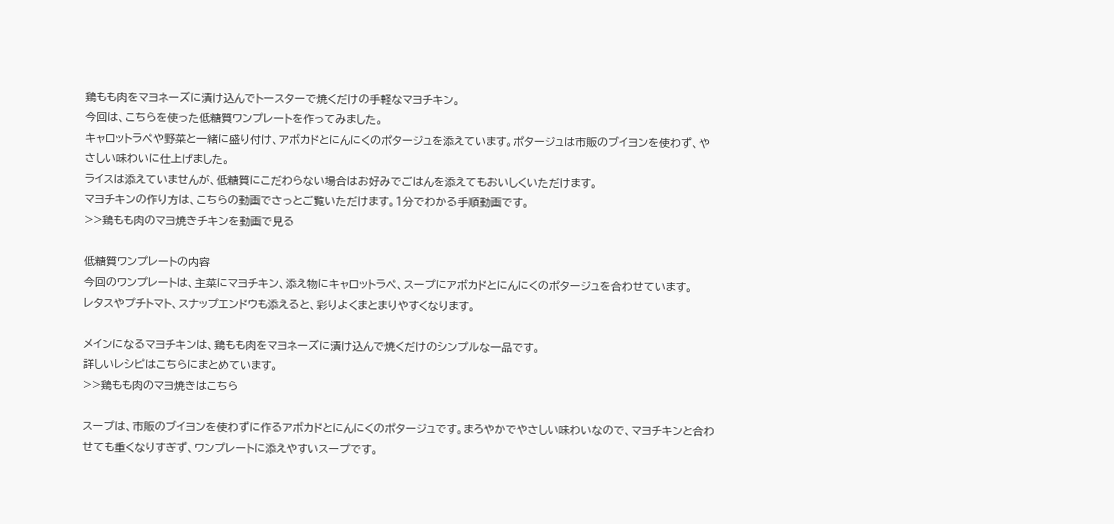鶏もも肉をマヨネーズに漬け込んでトースターで焼くだけの手軽なマヨチキン。
今回は、こちらを使った低糖質ワンプレートを作ってみました。
キャロットラペや野菜と一緒に盛り付け、アボカドとにんにくのポタージュを添えています。ポタージュは市販のブイヨンを使わず、やさしい味わいに仕上げました。
ライスは添えていませんが、低糖質にこだわらない場合はお好みでごはんを添えてもおいしくいただけます。
マヨチキンの作り方は、こちらの動画でさっとご覧いただけます。1分でわかる手順動画です。
>>鶏もも肉のマヨ焼きチキンを動画で見る

低糖質ワンプレートの内容
今回のワンプレートは、主菜にマヨチキン、添え物にキャロットラペ、スープにアボカドとにんにくのポタージュを合わせています。
レタスやプチトマト、スナップエンドウも添えると、彩りよくまとまりやすくなります。

メインになるマヨチキンは、鶏もも肉をマヨネーズに漬け込んで焼くだけのシンプルな一品です。
詳しいレシピはこちらにまとめています。
>>鶏もも肉のマヨ焼きはこちら

スープは、市販のブイヨンを使わずに作るアボカドとにんにくのポタージュです。まろやかでやさしい味わいなので、マヨチキンと合わせても重くなりすぎず、ワンプレートに添えやすいスープです。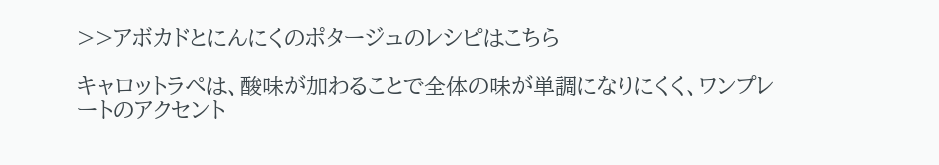>>アボカドとにんにくのポタージュのレシピはこちら

キャロットラペは、酸味が加わることで全体の味が単調になりにくく、ワンプレートのアクセント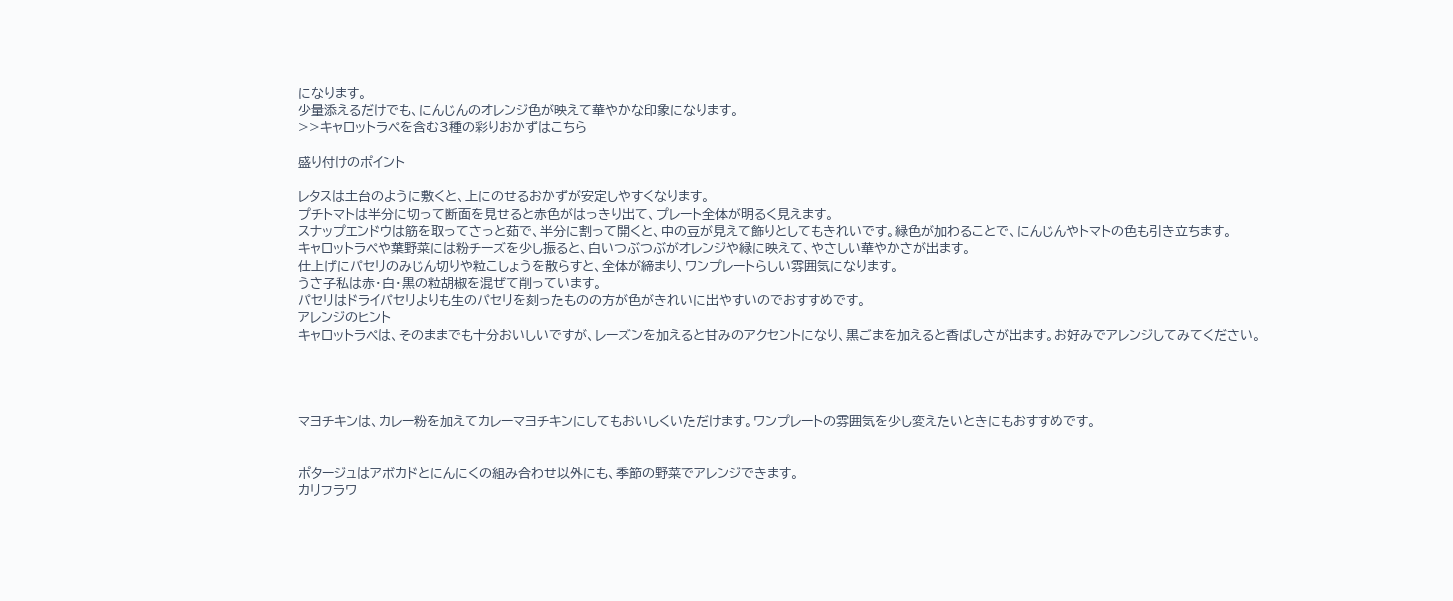になります。
少量添えるだけでも、にんじんのオレンジ色が映えて華やかな印象になります。
>>キャロットラペを含む3種の彩りおかずはこちら

盛り付けのポイント

レタスは土台のように敷くと、上にのせるおかずが安定しやすくなります。
プチトマトは半分に切って断面を見せると赤色がはっきり出て、プレート全体が明るく見えます。
スナップエンドウは筋を取ってさっと茹で、半分に割って開くと、中の豆が見えて飾りとしてもきれいです。緑色が加わることで、にんじんやトマトの色も引き立ちます。
キャロットラペや葉野菜には粉チーズを少し振ると、白いつぶつぶがオレンジや緑に映えて、やさしい華やかさが出ます。
仕上げにパセリのみじん切りや粒こしょうを散らすと、全体が締まり、ワンプレートらしい雰囲気になります。
うさ子私は赤・白・黒の粒胡椒を混ぜて削っています。
パセリはドライパセリよりも生のパセリを刻ったものの方が色がきれいに出やすいのでおすすめです。
アレンジのヒント
キャロットラペは、そのままでも十分おいしいですが、レーズンを加えると甘みのアクセントになり、黒ごまを加えると香ばしさが出ます。お好みでアレンジしてみてください。




マヨチキンは、カレー粉を加えてカレーマヨチキンにしてもおいしくいただけます。ワンプレートの雰囲気を少し変えたいときにもおすすめです。


ポタージュはアボカドとにんにくの組み合わせ以外にも、季節の野菜でアレンジできます。
カリフラワ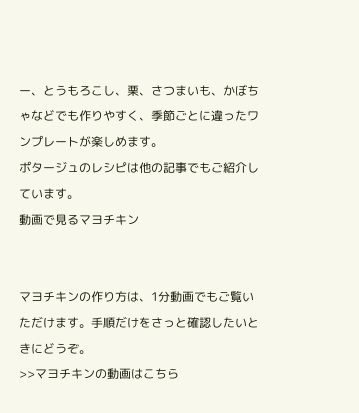ー、とうもろこし、栗、さつまいも、かぼちゃなどでも作りやすく、季節ごとに違ったワンプレートが楽しめます。
ポタージュのレシピは他の記事でもご紹介しています。
動画で見るマヨチキン


マヨチキンの作り方は、1分動画でもご覧いただけます。手順だけをさっと確認したいときにどうぞ。
>>マヨチキンの動画はこちら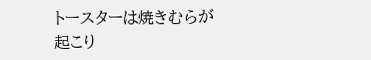トースターは焼きむらが起こり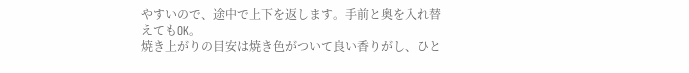やすいので、途中で上下を返します。手前と奥を入れ替えてもOK。
焼き上がりの目安は焼き色がついて良い香りがし、ひと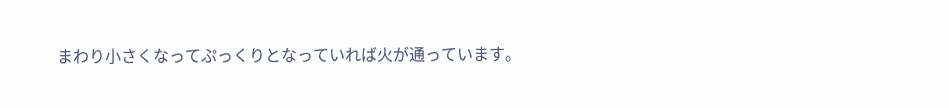まわり小さくなってぷっくりとなっていれば火が通っています。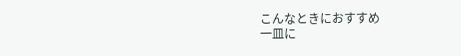こんなときにおすすめ
一皿に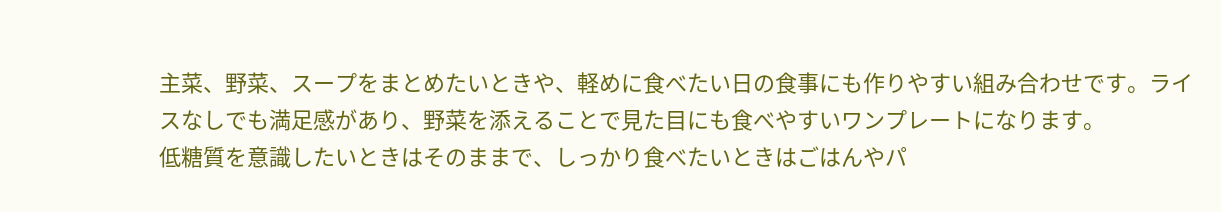主菜、野菜、スープをまとめたいときや、軽めに食べたい日の食事にも作りやすい組み合わせです。ライスなしでも満足感があり、野菜を添えることで見た目にも食べやすいワンプレートになります。
低糖質を意識したいときはそのままで、しっかり食べたいときはごはんやパ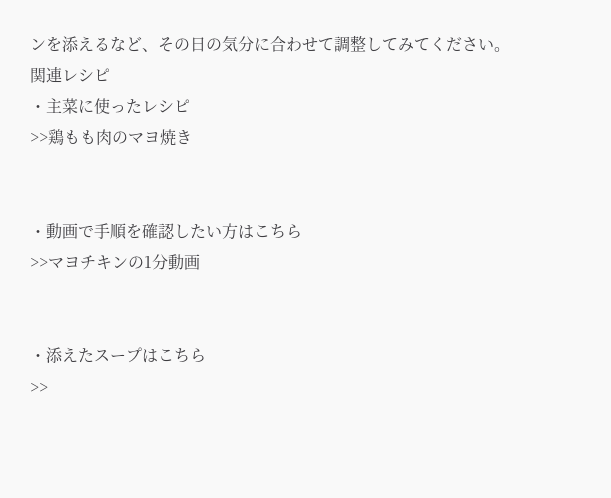ンを添えるなど、その日の気分に合わせて調整してみてください。
関連レシピ
・主菜に使ったレシピ
>>鶏もも肉のマヨ焼き


・動画で手順を確認したい方はこちら
>>マヨチキンの1分動画


・添えたスープはこちら
>>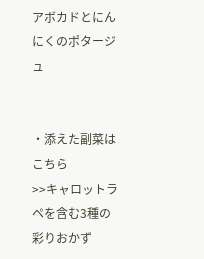アボカドとにんにくのポタージュ


・添えた副菜はこちら
>>キャロットラペを含む3種の彩りおかず